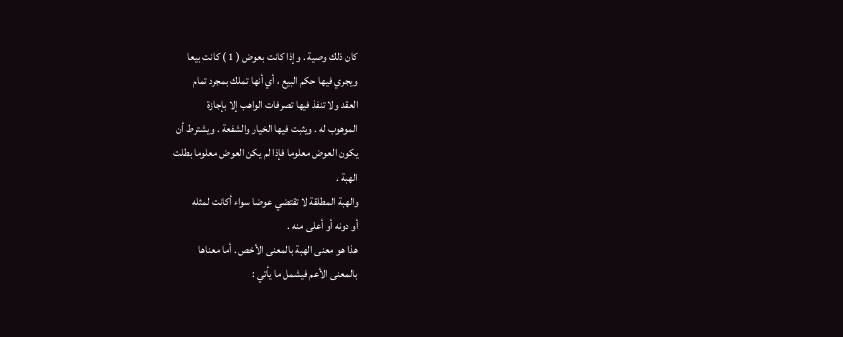كان ذلك وصية . وإذا كانت بعوض ( 1 ) كانت بيعا
ويجري فيها حكم البيع ، أي أنها تملك بمجرد تمام
العقد ولا تنفذ فيها تصرفات الواهب إلا بإجازة
الموهوب له . ويثبت فيها الخيار والشفعة . ويشترط أن
يكون العوض معلوما فإذا لم يكن العوض معلوما بطلت
الهبة .
والهبة المطلقة لا تقتضي عوضا سواء أكانت لمثله
أو دونه أو أعلى منه .
هذا هو معنى الهبة بالمعنى الأخص . أما معناها
بالمعنى الأعم فيشمل ما يأتي :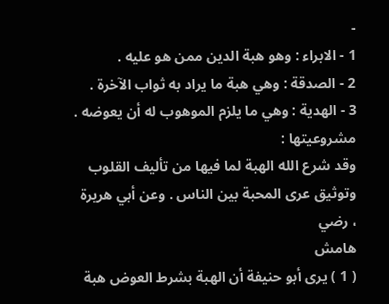-
1 - الابراء : وهو هبة الدين ممن هو عليه .
2 - الصدقة : وهي هبة ما يراد به ثواب الآخرة .
3 - الهدية : وهي ما يلزم الموهوب له أن يعوضه .
مشروعيتها :
وقد شرع الله الهبة لما فيها من تأليف القلوب
وتوثيق عرى المحبة بين الناس . وعن أبي هريرة ، رضي
هامش
( 1 ) يرى أبو حنيفة أن الهبة بشرط العوض هبة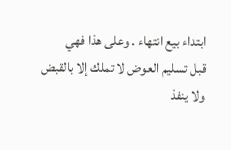ابتداء بيع انتهاء . وعلى هذا فهي
قبل تسليم العوض لا تملك إلا بالقبض ولا ينفذ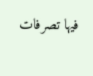فيها تصرفات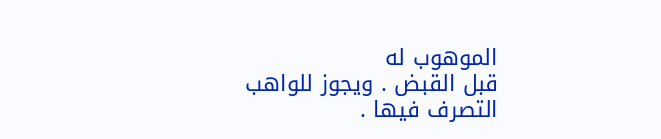الموهوب له
قبل القبض . ويجوز للواهب التصرف فيها .